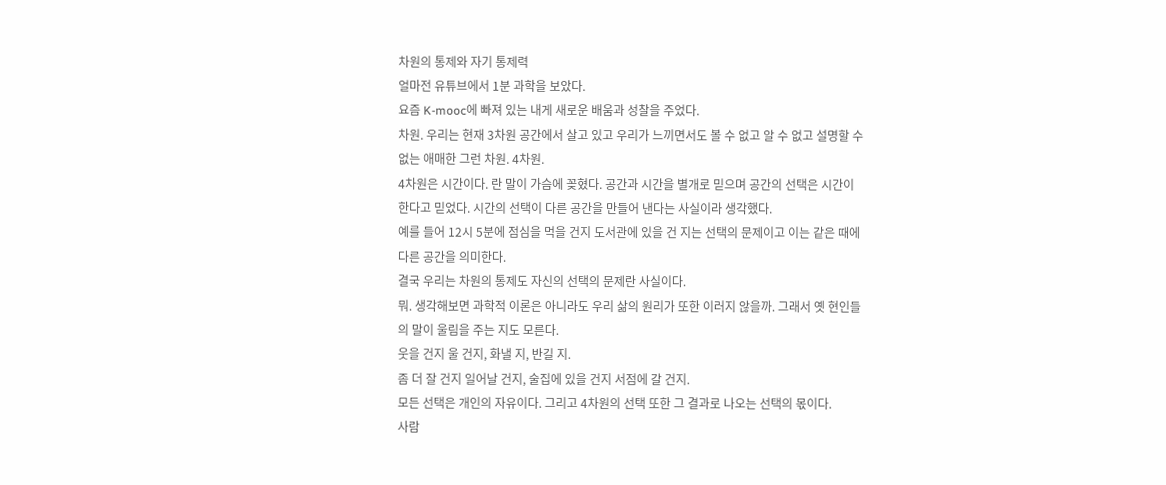차원의 통제와 자기 통제력
얼마전 유튜브에서 1분 과학을 보았다.
요즘 K-mooc에 빠져 있는 내게 새로운 배움과 성찰을 주었다.
차원. 우리는 현재 3차원 공간에서 살고 있고 우리가 느끼면서도 볼 수 없고 알 수 없고 설명할 수 없는 애매한 그런 차원. 4차원.
4차원은 시간이다. 란 말이 가슴에 꽂혔다. 공간과 시간을 별개로 믿으며 공간의 선택은 시간이 한다고 믿었다. 시간의 선택이 다른 공간을 만들어 낸다는 사실이라 생각했다.
예를 들어 12시 5분에 점심을 먹을 건지 도서관에 있을 건 지는 선택의 문제이고 이는 같은 때에 다른 공간을 의미한다.
결국 우리는 차원의 통제도 자신의 선택의 문제란 사실이다.
뭐. 생각해보면 과학적 이론은 아니라도 우리 삶의 원리가 또한 이러지 않을까. 그래서 옛 현인들의 말이 울림을 주는 지도 모른다.
웃을 건지 울 건지, 화낼 지, 반길 지.
좀 더 잘 건지 일어날 건지, 술집에 있을 건지 서점에 갈 건지.
모든 선택은 개인의 자유이다. 그리고 4차원의 선택 또한 그 결과로 나오는 선택의 몫이다.
사람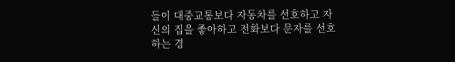들이 대중교통보다 자동차를 선호하고 자신의 집을 좋아하고 전화보다 문자를 선호하는 경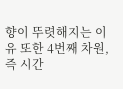향이 뚜렷해지는 이유 또한 4번째 차원, 즉 시간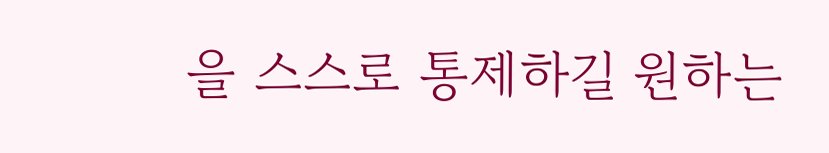을 스스로 통제하길 원하는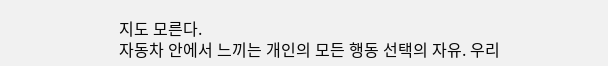지도 모른다.
자동차 안에서 느끼는 개인의 모든 행동 선택의 자유. 우리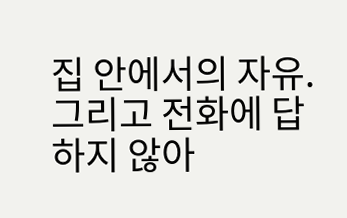집 안에서의 자유. 그리고 전화에 답하지 않아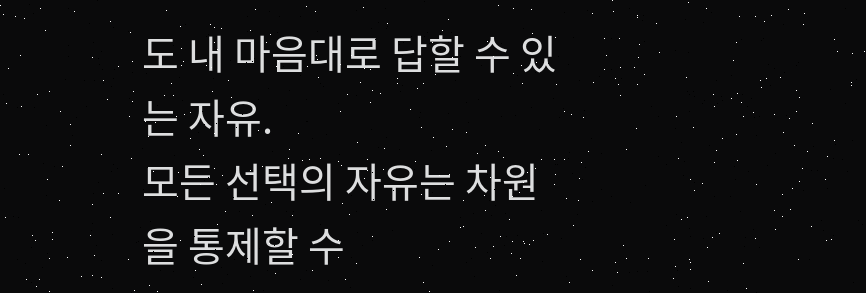도 내 마음대로 답할 수 있는 자유.
모든 선택의 자유는 차원을 통제할 수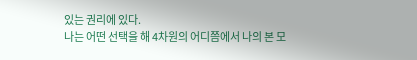있는 권리에 있다.
나는 어떤 선택을 해 4차원의 어디쯤에서 나의 본 모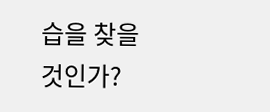습을 찾을 것인가?